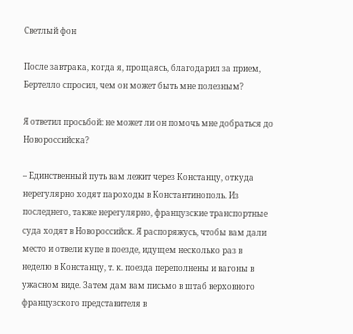Светлый фон

После завтрака, когда я, прощаясь, благодарил за прием, Бертелло спросил, чем он может быть мне полезным?

Я ответил просьбой: не может ли он помочь мне добраться до Новороссийска?

– Единственный путь вам лежит через Констанцу, откуда нерегулярно ходят пароходы в Константинополь. Из последнего, также нерегулярно, французские транспортные суда ходят в Новороссийск. Я распоряжусь, чтобы вам дали место и отвели купе в поезде, идущем несколько раз в неделю в Констанцу, т. к. поезда переполнены и вагоны в ужасном виде. Затем дам вам письмо в штаб верховного французского представителя в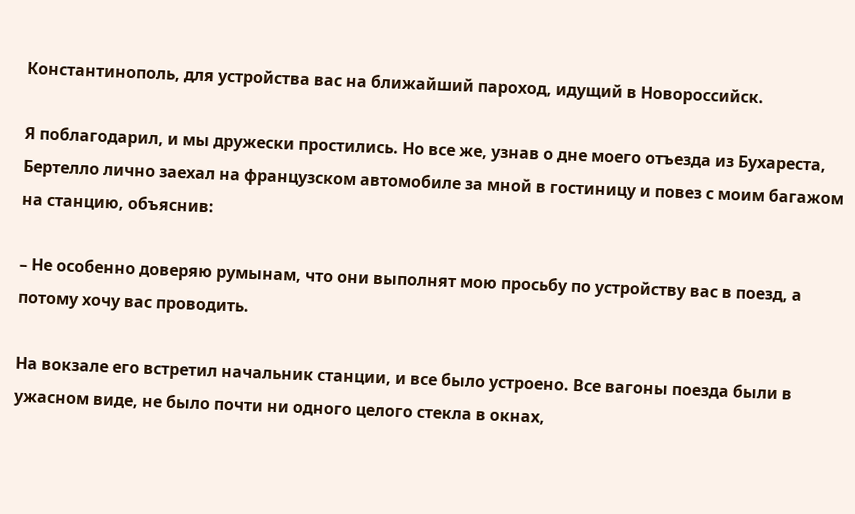Константинополь, для устройства вас на ближайший пароход, идущий в Новороссийск.

Я поблагодарил, и мы дружески простились. Но все же, узнав о дне моего отъезда из Бухареста, Бертелло лично заехал на французском автомобиле за мной в гостиницу и повез с моим багажом на станцию, объяснив:

– Не особенно доверяю румынам, что они выполнят мою просьбу по устройству вас в поезд, а потому хочу вас проводить.

На вокзале его встретил начальник станции, и все было устроено. Все вагоны поезда были в ужасном виде, не было почти ни одного целого стекла в окнах,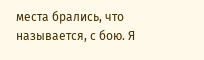места брались, что называется, с бою. Я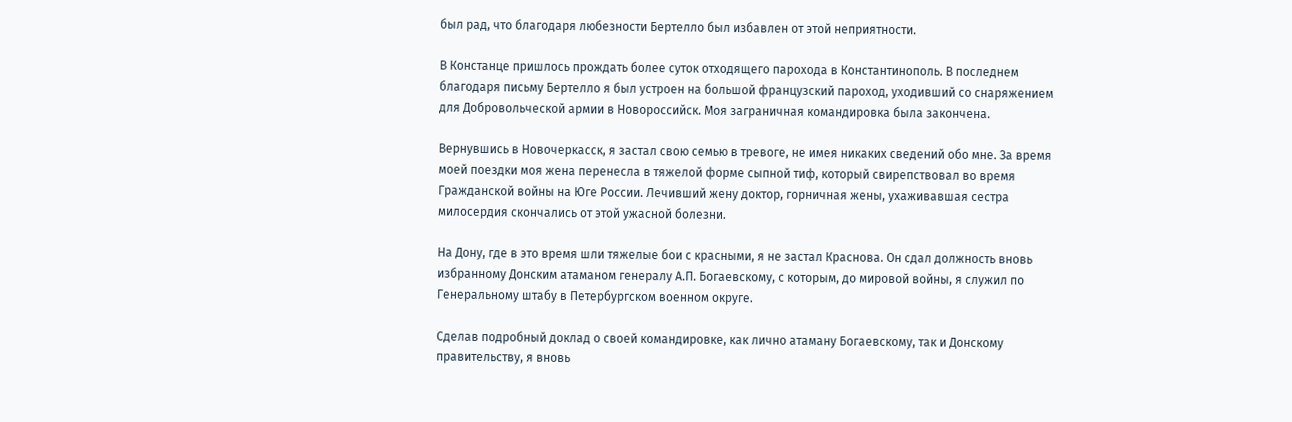был рад, что благодаря любезности Бертелло был избавлен от этой неприятности.

В Констанце пришлось прождать более суток отходящего парохода в Константинополь. В последнем благодаря письму Бертелло я был устроен на большой французский пароход, уходивший со снаряжением для Добровольческой армии в Новороссийск. Моя заграничная командировка была закончена.

Вернувшись в Новочеркасск, я застал свою семью в тревоге, не имея никаких сведений обо мне. За время моей поездки моя жена перенесла в тяжелой форме сыпной тиф, который свирепствовал во время Гражданской войны на Юге России. Лечивший жену доктор, горничная жены, ухаживавшая сестра милосердия скончались от этой ужасной болезни.

На Дону, где в это время шли тяжелые бои с красными, я не застал Краснова. Он сдал должность вновь избранному Донским атаманом генералу А.П. Богаевскому, с которым, до мировой войны, я служил по Генеральному штабу в Петербургском военном округе.

Сделав подробный доклад о своей командировке, как лично атаману Богаевскому, так и Донскому правительству, я вновь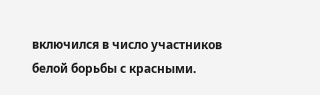включился в число участников белой борьбы с красными.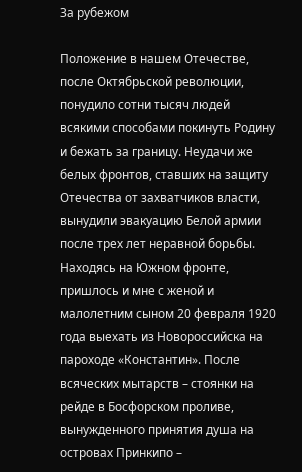За рубежом

Положение в нашем Отечестве, после Октябрьской революции, понудило сотни тысяч людей всякими способами покинуть Родину и бежать за границу. Неудачи же белых фронтов, ставших на защиту Отечества от захватчиков власти, вынудили эвакуацию Белой армии после трех лет неравной борьбы. Находясь на Южном фронте, пришлось и мне с женой и малолетним сыном 20 февраля 1920 года выехать из Новороссийска на пароходе «Константин». После всяческих мытарств – стоянки на рейде в Босфорском проливе, вынужденного принятия душа на островах Принкипо –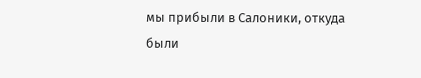мы прибыли в Салоники, откуда были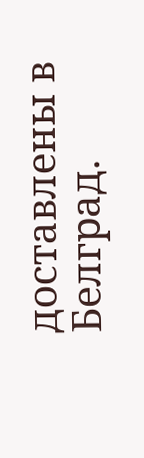доставлены в Белград.